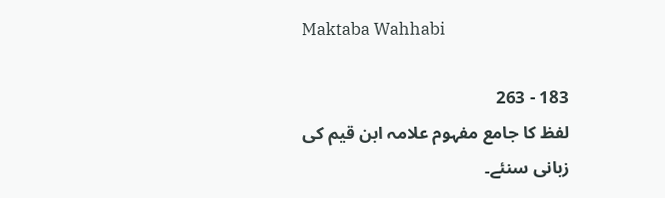Maktaba Wahhabi

183 - 263
لفظ کا جامع مفہوم علامہ ابن قیم کی زبانی سنئے۔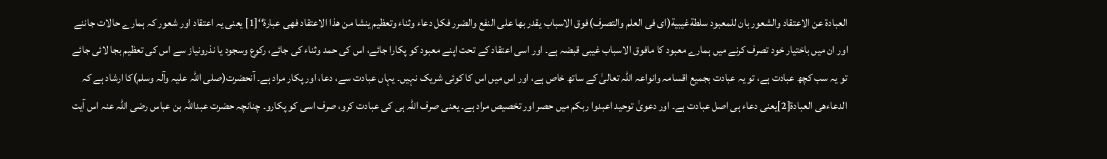العبادة عن الاعتقاد والشعور بان للمعبود سلطةغیبیة(ای فی العلم والتصرف)فوق الاسباب یقدر بها علی النفع والضرر فکل دعاء وثناء وتعظیم ینشا من هذا الاعتقاد فهی عبارة‘‘[1] یعنی یہ اعتقاد اور شعور کہ ہمارے حالات جاننے اور ان میں باختیار خود تصرف کرنے میں ہمارے معبود کا مافوق الاسباب غیبی قبضہ ہے۔ اور اسی اعتقاد کے تحت اپنے معبود کو پکارا جائے، اس کی حمد وثناء کی جائے، رکوع وسجود یا نذرونیاز سے اس کی تعظیم بجا لائی جائے تو یہ سب کچھ عبادت ہے، تو یہ عبادت بجمیع اقسامہ وانواعہ اللہ تعالیٰ کے ساتھ خاص ہے، اور اس میں اس کا کوئی شریک نہیں۔ یہاں عبادت سے، دعا، اور پکار مراد ہے۔ آنحضرت(صلی اللہ علیہ وآلہ وسلم)کا ارشاد ہے کہ الدعاءهی العبادة[2]یعنی دعاء ہی اصل عبادت ہے۔ اور دعویٰ توحید اعبدوا ربکم میں حصر اور تخصیص مراد ہے۔ یعنی صرف اللہ ہی کی عبادت کرو، صرف اسی کو پکارو۔ چنانچہ حضرت عبداللہ بن عباس رضی اللہ عنہ اس آیت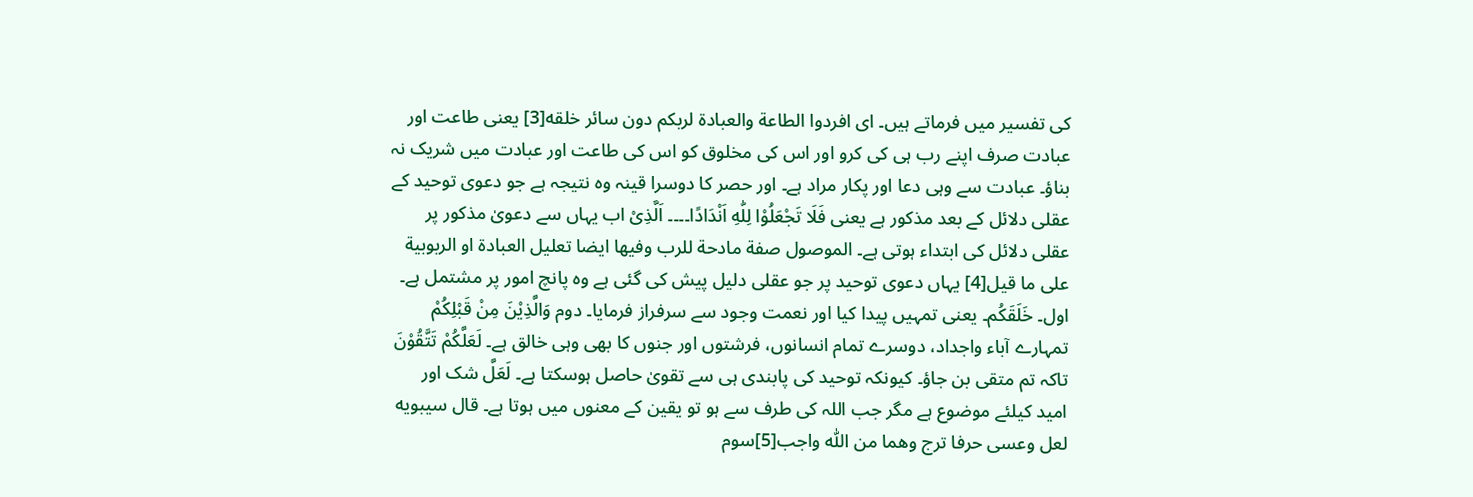کی تفسیر میں فرماتے ہیں۔ ای افردوا الطاعة والعبادة لربکم دون سائر خلقه[3] یعنی طاعت اور عبادت صرف اپنے رب ہی کی کرو اور اس کی مخلوق کو اس کی طاعت اور عبادت میں شریک نہ بناؤ۔ عبادت سے وہی دعا اور پکار مراد ہے۔ اور حصر کا دوسرا قینہ وہ نتیجہ ہے جو دعوی توحید کے عقلی دلائل کے بعد مذکور ہے یعنی فَلَا تَجْعَلُوْا لِلّٰهِ اَنْدَادًا۔۔۔۔ اَلَّذِیْ اب یہاں سے دعویٰ مذکور پر عقلی دلائل کی ابتداء ہوتی ہے۔ الموصول صفة مادحة للرب وفیها ایضا تعلیل العبادة او الربوبیة علی ما قیل[4] یہاں دعوی توحید پر جو عقلی دلیل پیش کی گئی ہے وہ پانچ امور پر مشتمل ہے۔ اول۔ خَلَقَکُم۔ یعنی تمہیں پیدا کیا اور نعمت وجود سے سرفراز فرمایا۔ دوم وَالَّذِيْنَ مِنْ قَبْلِكُمْ تمہارے آباء واجداد، دوسرے تمام انسانوں، فرشتوں اور جنوں کا بھی وہی خالق ہے۔ لَعَلَّكُمْ تَتَّقُوْنَ تاکہ تم متقی بن جاؤ۔ کیونکہ توحید کی پابندی ہی سے تقویٰ حاصل ہوسکتا ہے۔ لَعَلَّ شک اور امید کیلئے موضوع ہے مگر جب اللہ کی طرف سے ہو تو یقین کے معنوں میں ہوتا ہے۔ قال سیبویه لعل وعسی حرفا ترج وهما من اللّٰه واجب[5]سوم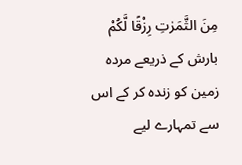مِنَ الثَّمَرٰتِ رِزْقًا لَّكُمْ بارش کے ذریعے مردہ زمین کو زندہ کر کے اس سے تمہارے لیے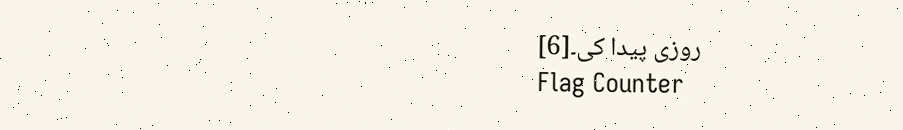روزی پیدا کی۔[6]
Flag Counter